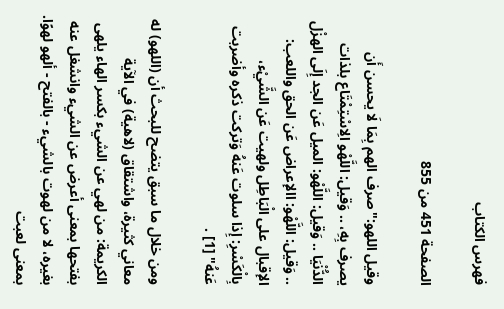فهرس الكتاب

الصفحة 451 من 855

وقيل اللهو:"صرف الهم بِمَا لَا يحسن أَن يصرف بِهِ، .. وَقيل: اللَّهْو الِاسْتِمْتَاع بلذات الدُّنْيَا .. وَقيل: اللَّهْو: الميل عَن الجد إِلَى الهزْل .. وَقيل: اللَّهْو: االإعراض عَن الحق واللعب: الإقبال على الْبَاطِل ولهيت عَن الشَّيْء، بِالْكَسْرِ: إِذا سلوت عَنهُ وَتركت ذكره وأضربت عَنهُ" [1] .

ومن خلال ما سبق يتضح للبحث أن (اللهو) له معاني كثيرة، واشتقاق (لاهية) في الآية الكريمة: من لهي عن الشيء بكسر الهاء يلهى بفتحها بمعنى أعرض عن الشيء وانشغل عنه بغيره، لا من لهوت بالشيء - بالفتح - ألهو لهوًا. بمعنى لعبت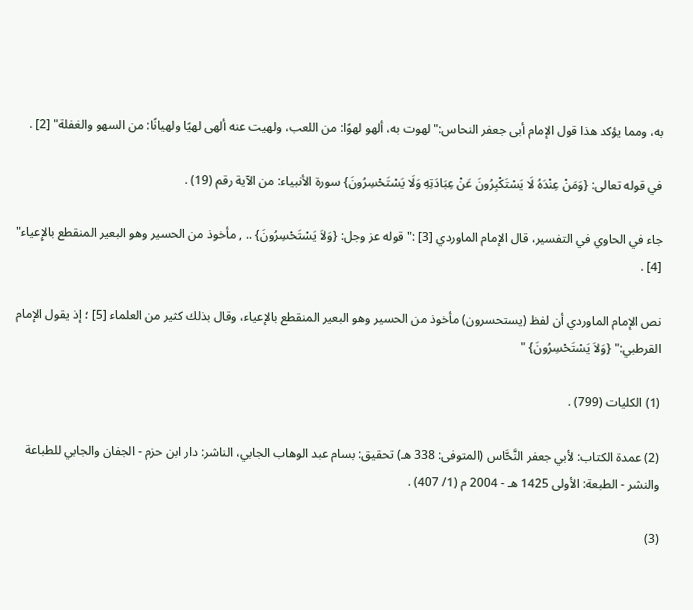به، ومما يؤكد هذا قول الإمام أبى جعفر النحاس:"لهوت به، ألهو لهوًا: من اللعب، ولهيت عنه ألهى لهيًا ولهيانًا: من السهو والغفلة" [2] .

في قوله تعالى: {وَمَنْ عِنْدَهُ لَا يَسْتَكْبِرُونَ عَنْ عِبَادَتِهِ وَلَا يَسْتَحْسِرُونَ} سورة الأنبياء: من الآية رقم (19) .

جاء في الحاوي في التفسير، قال الإمام الماوردي [3] :"قوله عز وجل: {وَلاَ يَسْتَحْسِرُونَ} .. , مأخوذ من الحسير وهو البعير المنقطع بالإِعياء" [4] .

نص الإمام الماوردي أن لفظ (يستحسرون) مأخوذ من الحسير وهو البعير المنقطع بالإعياء، وقال بذلك كثير من العلماء [5] ؛ إذ يقول الإمام القرطبي:" {وَلاَ يَسْتَحْسِرُونَ} "

(1) الكليات (799) .

(2) عمدة الكتاب: لأبي جعفر النَّحَّاس (المتوفى: 338 هـ) تحقيق: بسام عبد الوهاب الجابي، الناشر: دار ابن حزم - الجفان والجابي للطباعة والنشر - الطبعة: الأولى 1425 هـ - 2004 م (1/ 407) .

(3)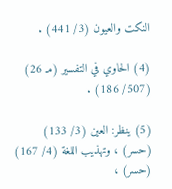النكت والعيون (3/ 441) .

(4) الحاوي في التفسير (مـ 26) (507/ 186) .

(5) ينظر: العين (3/ 133) (حسر) ، وتهذيب اللغة (4/ 167) (حسر) ،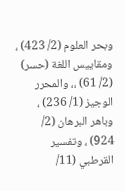وبحر العلوم (2/ 423) ، ومقاييس اللغة (حسر) (2/ 61) ،، والمحرر الوجيز (1/ 236) ، وباهر البرهان (2/ 924) ، وتفسير القرطبي (11/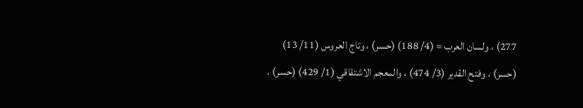277) ، ولسان العرب = (4/ 188) (حسر) ، وتاج العروس (11/ 13) (حسر) ، وفتح القدير (3/ 474) ، والمعجم الاشتقاقي (1/ 429) (حسر) .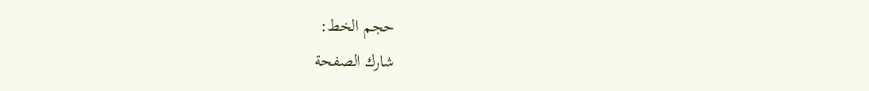حجم الخط:
شارك الصفحة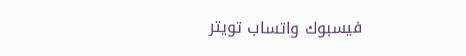فيسبوك واتساب تويتر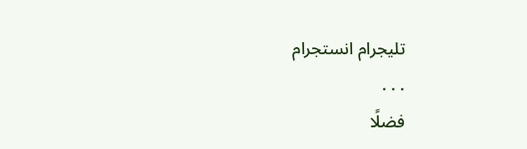تليجرام انستجرام
. . .
فضلًا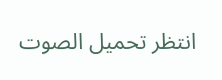انتظر تحميل الصوت